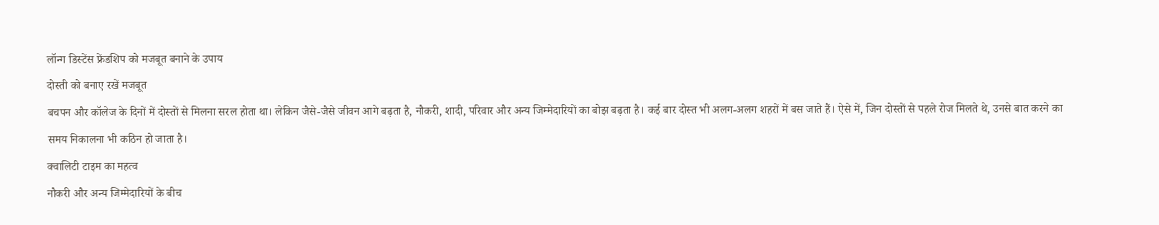लॉन्ग डिस्टेंस फ्रेंडशिप को मजबूत बनाने के उपाय
दोस्ती को बनाए रखें मजबूत
बचपन और कॉलेज के दिनों में दोस्तों से मिलना सरल होता था। लेकिन जैसे-जैसे जीवन आगे बढ़ता है, नौकरी, शादी, परिवार और अन्य जिम्मेदारियों का बोझ बढ़ता है। कई बार दोस्त भी अलग-अलग शहरों में बस जाते हैं। ऐसे में, जिन दोस्तों से पहले रोज मिलते थे, उनसे बात करने का समय निकालना भी कठिन हो जाता है।
क्वालिटी टाइम का महत्व
नौकरी और अन्य जिम्मेदारियों के बीच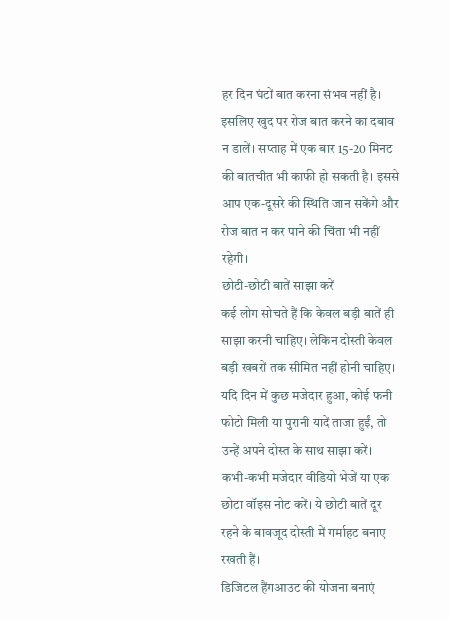हर दिन घंटों बात करना संभव नहीं है। इसलिए खुद पर रोज बात करने का दबाव न डालें। सप्ताह में एक बार 15-20 मिनट की बातचीत भी काफी हो सकती है। इससे आप एक-दूसरे की स्थिति जान सकेंगे और रोज बात न कर पाने की चिंता भी नहीं रहेगी।
छोटी-छोटी बातें साझा करें
कई लोग सोचते हैं कि केवल बड़ी बातें ही साझा करनी चाहिए। लेकिन दोस्ती केवल बड़ी खबरों तक सीमित नहीं होनी चाहिए। यदि दिन में कुछ मजेदार हुआ, कोई फनी फोटो मिली या पुरानी यादें ताजा हुईं, तो उन्हें अपने दोस्त के साथ साझा करें। कभी-कभी मजेदार वीडियो भेजें या एक छोटा वॉइस नोट करें। ये छोटी बातें दूर रहने के बावजूद दोस्ती में गर्माहट बनाए रखती हैं।
डिजिटल हैंगआउट की योजना बनाएं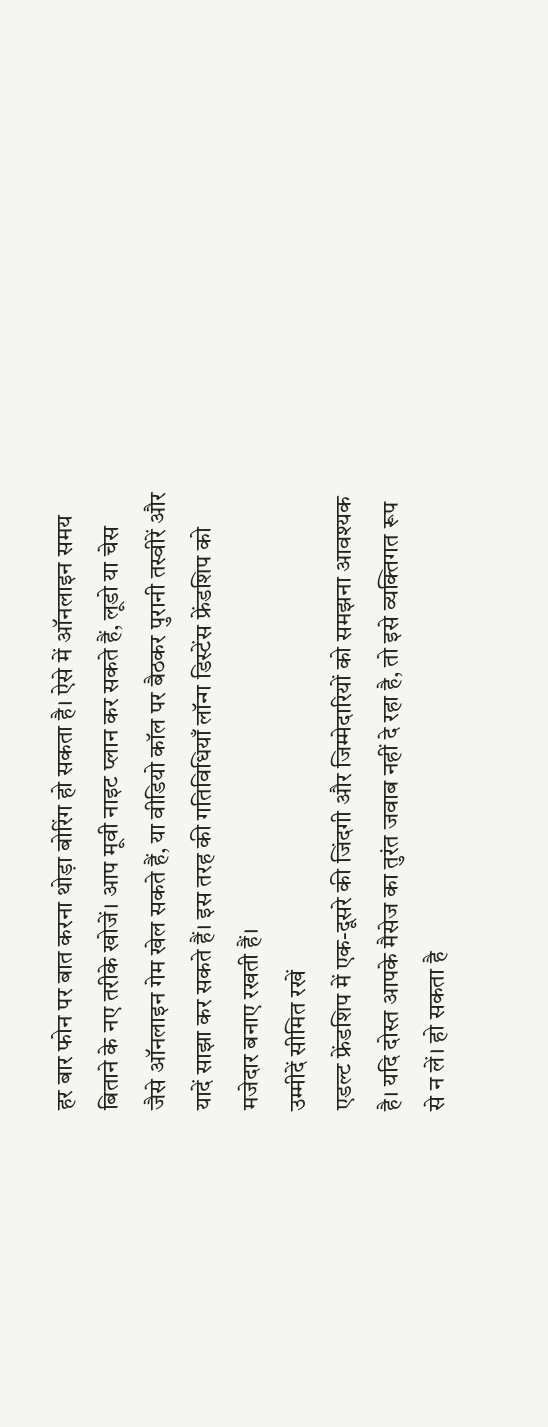हर बार फोन पर बात करना थोड़ा बोरिंग हो सकता है। ऐसे में ऑनलाइन समय बिताने के नए तरीके खोजें। आप मूवी नाइट प्लान कर सकते हैं, लूडो या चेस जैसे ऑनलाइन गेम खेल सकते हैं, या वीडियो कॉल पर बैठकर पुरानी तस्वीरें और यादें साझा कर सकते हैं। इस तरह की गतिविधियाँ लॉन्ग डिस्टेंस फ्रेंडशिप को मजेदार बनाए रखती हैं।
उम्मीदें सीमित रखें
एडल्ट फ्रेंडशिप में एक-दूसरे की जिंदगी और जिम्मेदारियों को समझना आवश्यक है। यदि दोस्त आपके मैसेज का तुरंत जवाब नहीं दे रहा है, तो इसे व्यक्तिगत रूप से न लें। हो सकता है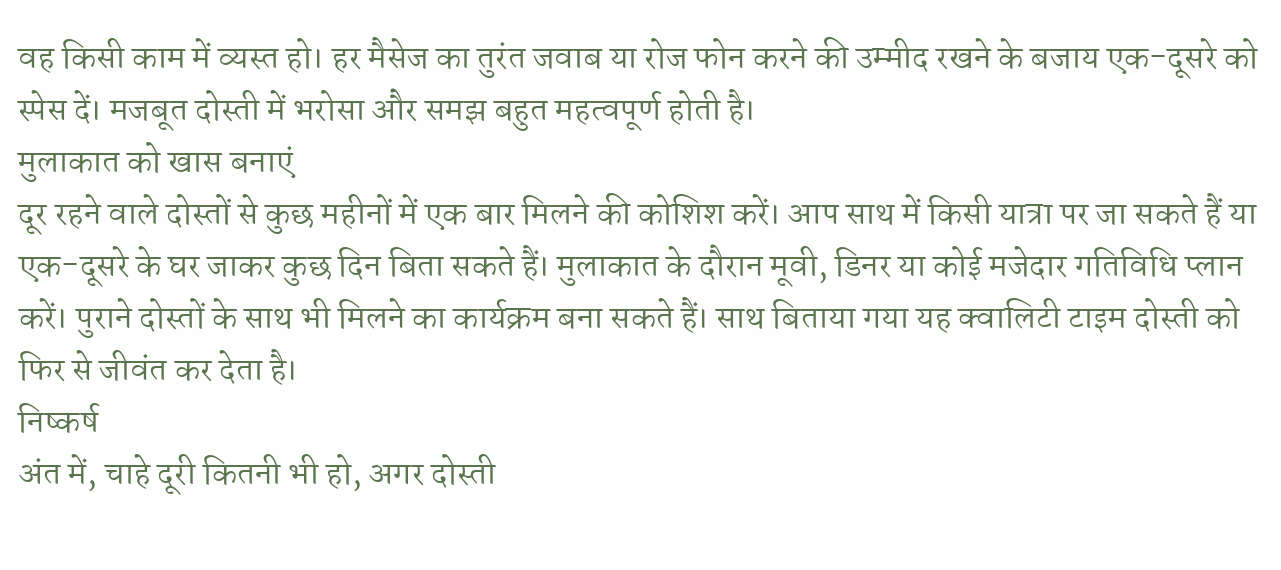वह किसी काम में व्यस्त हो। हर मैसेज का तुरंत जवाब या रोज फोन करने की उम्मीद रखने के बजाय एक-दूसरे को स्पेस दें। मजबूत दोस्ती में भरोसा और समझ बहुत महत्वपूर्ण होती है।
मुलाकात को खास बनाएं
दूर रहने वाले दोस्तों से कुछ महीनों में एक बार मिलने की कोशिश करें। आप साथ में किसी यात्रा पर जा सकते हैं या एक-दूसरे के घर जाकर कुछ दिन बिता सकते हैं। मुलाकात के दौरान मूवी, डिनर या कोई मजेदार गतिविधि प्लान करें। पुराने दोस्तों के साथ भी मिलने का कार्यक्रम बना सकते हैं। साथ बिताया गया यह क्वालिटी टाइम दोस्ती को फिर से जीवंत कर देता है।
निष्कर्ष
अंत में, चाहे दूरी कितनी भी हो, अगर दोस्ती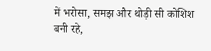में भरोसा, समझ और थोड़ी सी कोशिश बनी रहे,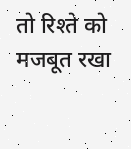तो रिश्ते को मजबूत रखा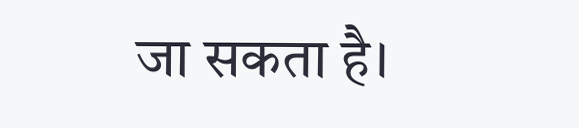जा सकता है।